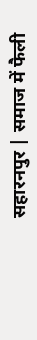सहारनपुर | समाज में फैली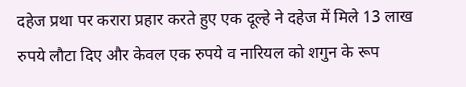दहेज प्रथा पर करारा प्रहार करते हुए एक दूल्हे ने दहेज में मिले 13 लाख रुपये लौटा दिए और केवल एक रुपये व नारियल को शगुन के रूप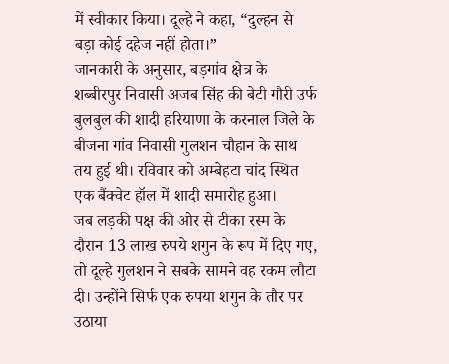में स्वीकार किया। दूल्हे ने कहा, “दुल्हन से बड़ा कोई दहेज नहीं होता।”
जानकारी के अनुसार, बड़गांव क्षेत्र के शब्बीरपुर निवासी अजब सिंह की बेटी गौरी उर्फ बुलबुल की शादी हरियाणा के करनाल जिले के बीजना गांव निवासी गुलशन चौहान के साथ तय हुई थी। रविवार को अम्बेहटा चांद स्थित एक बैंक्वेट हॉल में शादी समारोह हुआ।
जब लड़की पक्ष की ओर से टीका रस्म के दौरान 13 लाख रुपये शगुन के रूप में दिए गए, तो दूल्हे गुलशन ने सबके सामने वह रकम लौटा दी। उन्होंने सिर्फ एक रुपया शगुन के तौर पर उठाया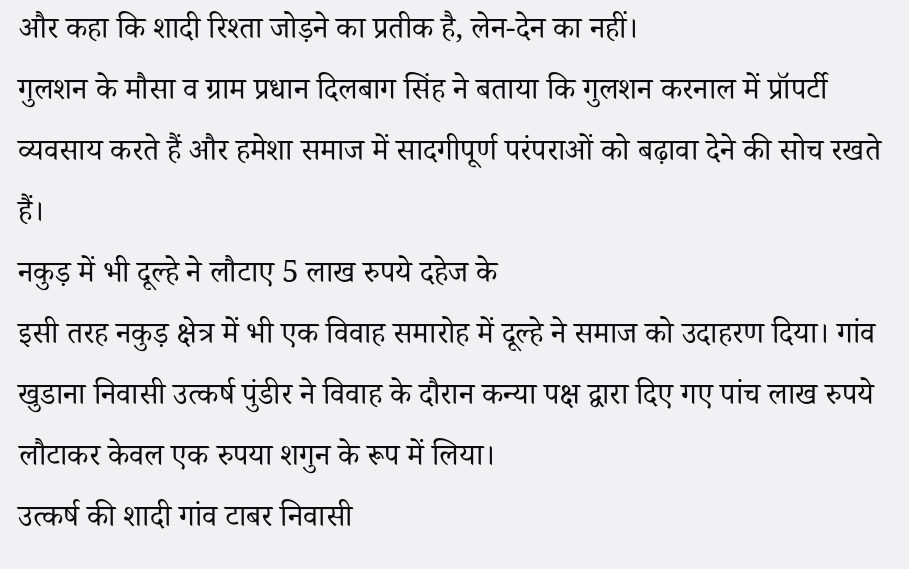और कहा कि शादी रिश्ता जोड़ने का प्रतीक है, लेन-देन का नहीं।
गुलशन के मौसा व ग्राम प्रधान दिलबाग सिंह ने बताया कि गुलशन करनाल में प्रॉपर्टी व्यवसाय करते हैं और हमेशा समाज में सादगीपूर्ण परंपराओं को बढ़ावा देने की सोच रखते हैं।
नकुड़ में भी दूल्हे ने लौटाए 5 लाख रुपये दहेज के
इसी तरह नकुड़ क्षेत्र में भी एक विवाह समारोह में दूल्हे ने समाज को उदाहरण दिया। गांव खुडाना निवासी उत्कर्ष पुंडीर ने विवाह के दौरान कन्या पक्ष द्वारा दिए गए पांच लाख रुपये लौटाकर केवल एक रुपया शगुन के रूप में लिया।
उत्कर्ष की शादी गांव टाबर निवासी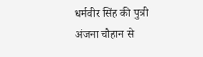धर्मवीर सिंह की पुत्री अंजना चौहान से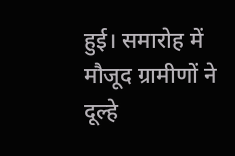हुई। समारोह में मौजूद ग्रामीणों ने दूल्हे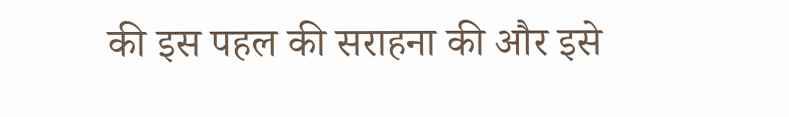की इस पहल की सराहना की और इसे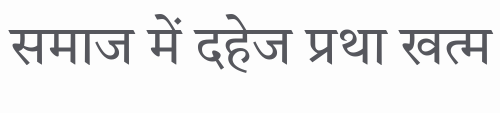समाज में दहेज प्रथा खत्म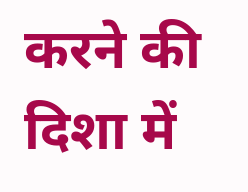करने की दिशा में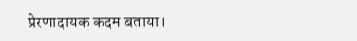प्रेरणादायक कदम बताया।